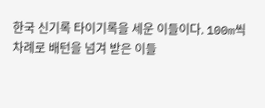한국 신기록 타이기록을 세운 이들이다. 100m씩 차례로 배턴을 넘겨 받은 이들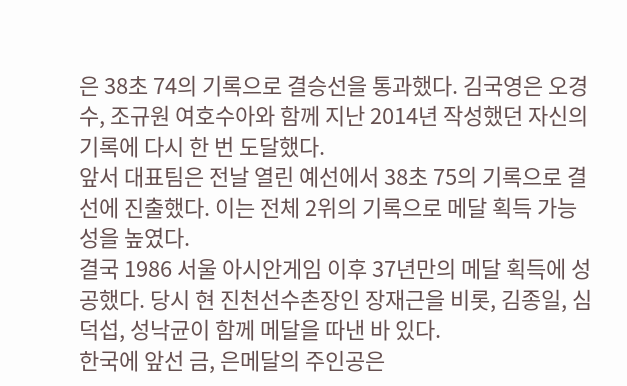은 38초 74의 기록으로 결승선을 통과했다. 김국영은 오경수, 조규원 여호수아와 함께 지난 2014년 작성했던 자신의 기록에 다시 한 번 도달했다.
앞서 대표팀은 전날 열린 예선에서 38초 75의 기록으로 결선에 진출했다. 이는 전체 2위의 기록으로 메달 획득 가능성을 높였다.
결국 1986 서울 아시안게임 이후 37년만의 메달 획득에 성공했다. 당시 현 진천선수촌장인 장재근을 비롯, 김종일, 심덕섭, 성낙균이 함께 메달을 따낸 바 있다.
한국에 앞선 금, 은메달의 주인공은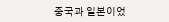중국과 일본이었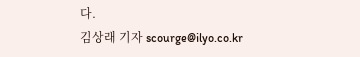다.
김상래 기자 scourge@ilyo.co.kr